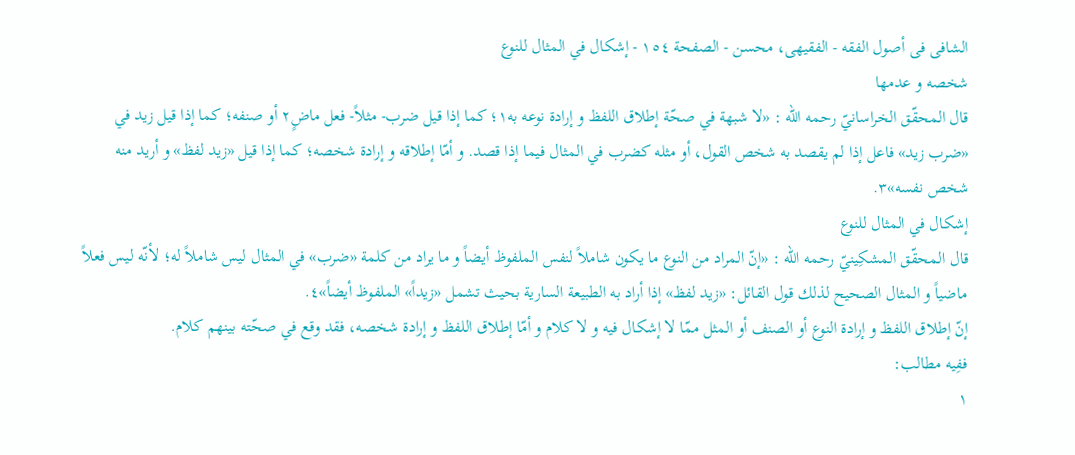الشافی فی أصول الفقه - الفقیهی، محسن - الصفحة ١٥٤ - إشکال في المثال للنوع
شخصه و عدمها
قال المحقّق الخراسانيّ رحمه الله : «لا شبهة في صحّة إطلاق اللفظ و إرادة نوعه به١؛ كما إذا قيل ضرب- مثلاً- فعل ماضٍ٢ أو صنفه؛ كما إذا قيل زيد في «ضرب زيد» فاعل إذا لم يقصد به شخص القول، أو مثله كضرب في المثال فيما إذا قصد. و أمّا إطلاقه و إرادة شخصه؛ كما إذا قيل «زيد لفظ» و أريد منه شخص نفسه»٣.
إشکال في المثال للنوع
قال المحقّق المشکِینيّ رحمه الله : «إنّ المراد من النوع ما يكون شاملاً لنفس الملفوظ أيضاً و ما يراد من كلمة «ضرب» في المثال ليس شاملاً له؛ لأنّه ليس فعلاً ماضياً و المثال الصحيح لذلك قول القائل: «زيد لفظ» إذا أراد به الطبيعة السارية بحيث تشمل «زيداً» الملفوظ أيضاً»٤.
إنّ إطلاق اللفظ و إرادة النوع أو الصنف أو المثل ممّا لا إشكال فيه و لا كلام و أمّا إطلاق اللفظ و إرادة شخصه، فقد وقع في صحّته بينهم كلام.
ففِیه مطالب:
١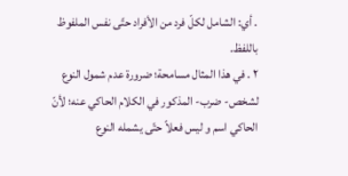. أي: الشامل لكلّ فرد من الأفراد حتّى نفس الملفوظ باللفظ.
٢ . في هذا المثال مسامحة؛ ضرورة عدم شمول النوع لشخص- ضرب- المذكور في الكلام الحاكي عنه؛ لأنّ الحاكي اسم و ليس فعلاً حتّى يشمله النوع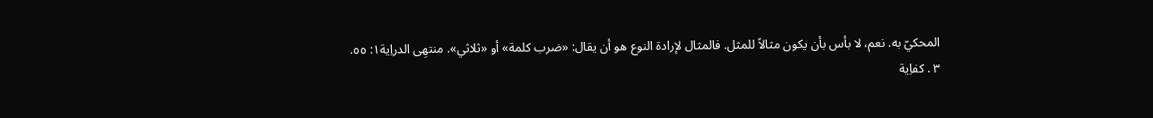المحكيّ به. نعم، لا بأس بأن يكون مثالاً للمثل. فالمثال لإرادة النوع هو أن يقال: «ضرب كلمة» أو «ثلاثي». منتهِی الدراِیة١: ٥٥.
٣ . کفاِیة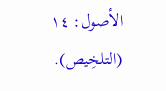الأصول: ١٤ (التلخِیص).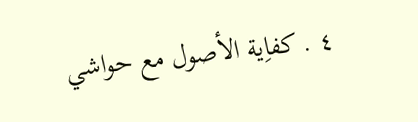٤ . کفاِیة الأصول مع حواشي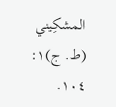المشکِیني (ط. ج)١: ١٠٤.